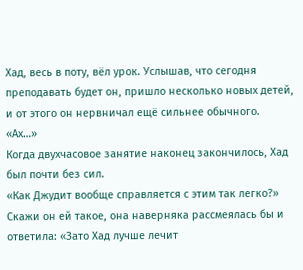Хад, весь в поту, вёл урок. Услышав, что сегодня преподавать будет он, пришло несколько новых детей, и от этого он нервничал ещё сильнее обычного.
«Ах…»
Когда двухчасовое занятие наконец закончилось, Хад был почти без сил.
«Как Джудит вообще справляется с этим так легко?»
Скажи он ей такое, она наверняка рассмеялась бы и ответила: «Зато Хад лучше лечит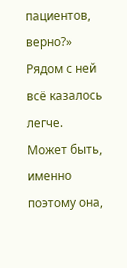пациентов, верно?»
Рядом с ней всё казалось легче.
Может быть, именно поэтому она,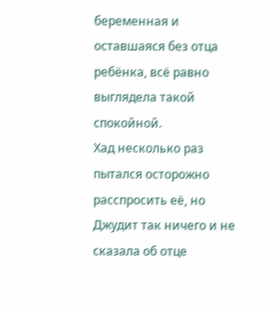беременная и оставшаяся без отца ребёнка, всё равно выглядела такой спокойной.
Хад несколько раз пытался осторожно расспросить её, но Джудит так ничего и не сказала об отце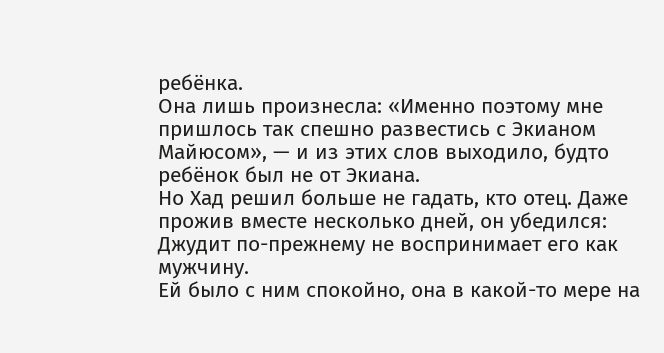ребёнка.
Она лишь произнесла: «Именно поэтому мне пришлось так спешно развестись с Экианом Майюсом», — и из этих слов выходило, будто ребёнок был не от Экиана.
Но Хад решил больше не гадать, кто отец. Даже прожив вместе несколько дней, он убедился: Джудит по-прежнему не воспринимает его как мужчину.
Ей было с ним спокойно, она в какой-то мере на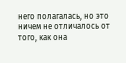него полагалась, но это ничем не отличалось от того, как она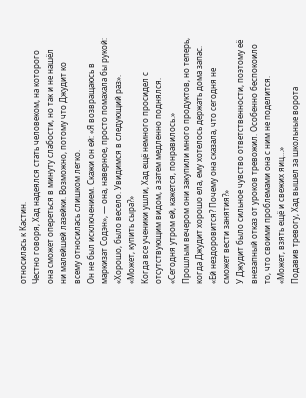относилась к Кастин.
Честно говоря, Хад надеялся стать человеком, на которого она сможет опереться в минуту слабости, но так и не нашёл ни малейшей лазейки. Возможно, потому что Джудит ко всему относилась слишком легко.
Он не был исключением. Скажи он ей: «Я возвращаюсь в маркизат Содэн», — она, наверное, просто помахала бы рукой: «Хорошо, было весело. Увидимся в следующий раз».
«Может, купить сыра?»
Когда все ученики ушли, Хад ещё немного просидел с отсутствующим видом, а затем медленно поднялся.
«Сегодня утром ей, кажется, понравилось.»
Прошлым вечером они закупили много продуктов, но теперь, когда Джудит хорошо ела, ему хотелось держать дома запас.
«Ей нездоровится? Почему она сказала, что сегодня не сможет вести занятия?»
У Джудит было сильное чувство ответственности, поэтому её внезапный отказ от уроков тревожил. Особенно беспокоило то, что своими проблемами она с ним не поделится.
«Может, взять ещё и свежих яиц…»
Подавив тревогу, Хад вышел за школьные ворота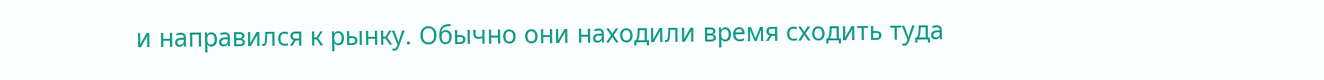и направился к рынку. Обычно они находили время сходить туда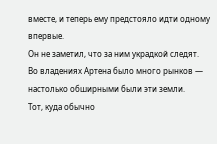вместе, и теперь ему предстояло идти одному впервые.
Он не заметил, что за ним украдкой следят.
Во владениях Артена было много рынков — настолько обширными были эти земли.
Тот, куда обычно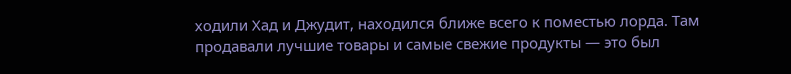ходили Хад и Джудит, находился ближе всего к поместью лорда. Там продавали лучшие товары и самые свежие продукты — это был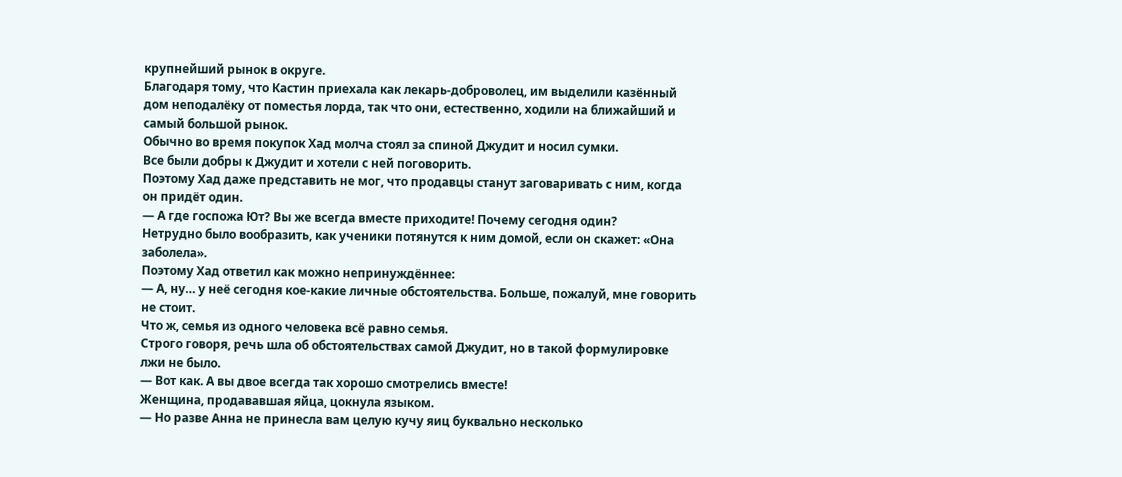крупнейший рынок в округе.
Благодаря тому, что Кастин приехала как лекарь-доброволец, им выделили казённый дом неподалёку от поместья лорда, так что они, естественно, ходили на ближайший и самый большой рынок.
Обычно во время покупок Хад молча стоял за спиной Джудит и носил сумки.
Все были добры к Джудит и хотели с ней поговорить.
Поэтому Хад даже представить не мог, что продавцы станут заговаривать с ним, когда он придёт один.
— А где госпожа Ют? Вы же всегда вместе приходите! Почему сегодня один?
Нетрудно было вообразить, как ученики потянутся к ним домой, если он скажет: «Она заболела».
Поэтому Хад ответил как можно непринуждённее:
— А, ну… у неё сегодня кое-какие личные обстоятельства. Больше, пожалуй, мне говорить не стоит.
Что ж, семья из одного человека всё равно семья.
Строго говоря, речь шла об обстоятельствах самой Джудит, но в такой формулировке лжи не было.
— Вот как. А вы двое всегда так хорошо смотрелись вместе!
Женщина, продававшая яйца, цокнула языком.
— Но разве Анна не принесла вам целую кучу яиц буквально несколько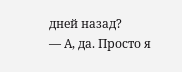дней назад?
— А, да. Просто я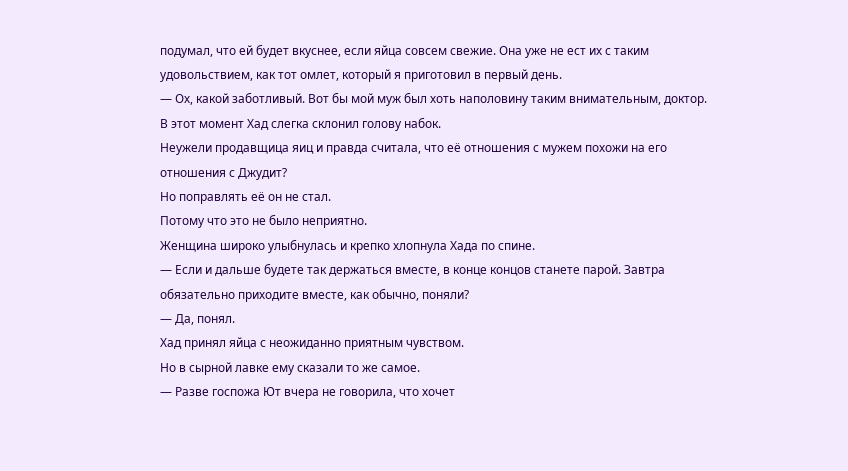подумал, что ей будет вкуснее, если яйца совсем свежие. Она уже не ест их с таким удовольствием, как тот омлет, который я приготовил в первый день.
— Ох, какой заботливый. Вот бы мой муж был хоть наполовину таким внимательным, доктор.
В этот момент Хад слегка склонил голову набок.
Неужели продавщица яиц и правда считала, что её отношения с мужем похожи на его отношения с Джудит?
Но поправлять её он не стал.
Потому что это не было неприятно.
Женщина широко улыбнулась и крепко хлопнула Хада по спине.
— Если и дальше будете так держаться вместе, в конце концов станете парой. Завтра обязательно приходите вместе, как обычно, поняли?
— Да, понял.
Хад принял яйца с неожиданно приятным чувством.
Но в сырной лавке ему сказали то же самое.
— Разве госпожа Ют вчера не говорила, что хочет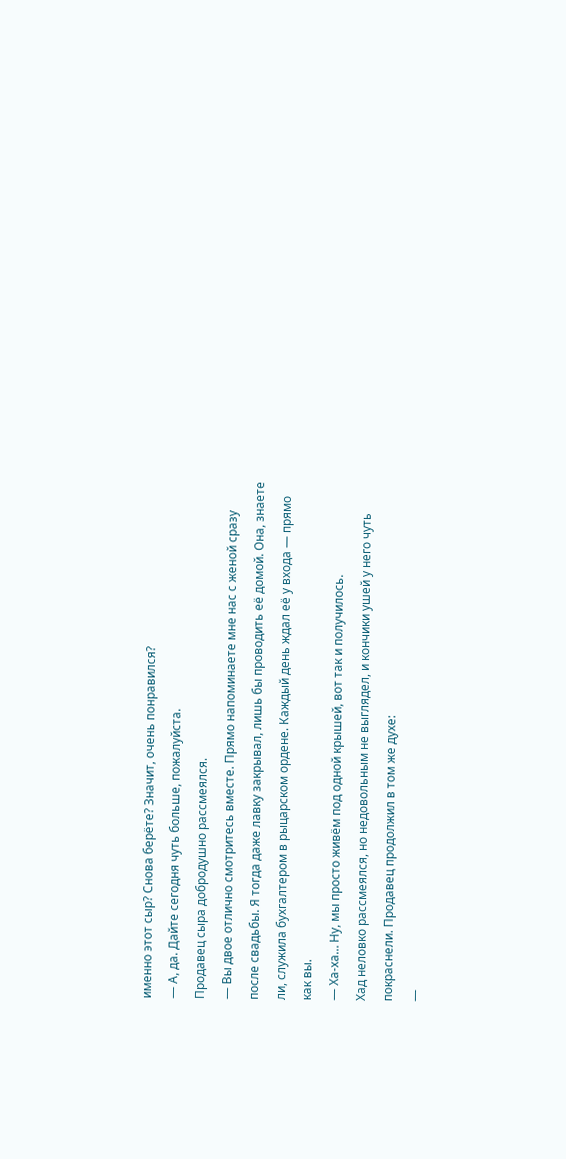именно этот сыр? Снова берёте? Значит, очень понравился?
— А, да. Дайте сегодня чуть больше, пожалуйста.
Продавец сыра добродушно рассмеялся.
— Вы двое отлично смотритесь вместе. Прямо напоминаете мне нас с женой сразу после свадьбы. Я тогда даже лавку закрывал, лишь бы проводить её домой. Она, знаете ли, служила бухгалтером в рыцарском ордене. Каждый день ждал её у входа — прямо как вы.
— Ха-ха… Ну, мы просто живём под одной крышей, вот так и получилось.
Хад неловко рассмеялся, но недовольным не выглядел, и кончики ушей у него чуть покраснели. Продавец продолжил в том же духе:
—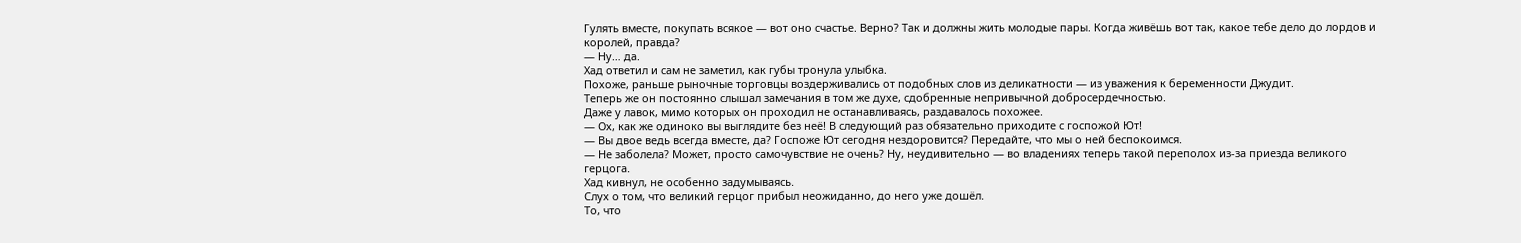Гулять вместе, покупать всякое — вот оно счастье. Верно? Так и должны жить молодые пары. Когда живёшь вот так, какое тебе дело до лордов и королей, правда?
— Ну… да.
Хад ответил и сам не заметил, как губы тронула улыбка.
Похоже, раньше рыночные торговцы воздерживались от подобных слов из деликатности — из уважения к беременности Джудит.
Теперь же он постоянно слышал замечания в том же духе, сдобренные непривычной добросердечностью.
Даже у лавок, мимо которых он проходил не останавливаясь, раздавалось похожее.
— Ох, как же одиноко вы выглядите без неё! В следующий раз обязательно приходите с госпожой Ют!
— Вы двое ведь всегда вместе, да? Госпоже Ют сегодня нездоровится? Передайте, что мы о ней беспокоимся.
— Не заболела? Может, просто самочувствие не очень? Ну, неудивительно — во владениях теперь такой переполох из-за приезда великого герцога.
Хад кивнул, не особенно задумываясь.
Слух о том, что великий герцог прибыл неожиданно, до него уже дошёл.
То, что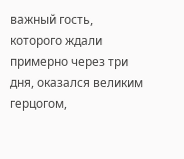важный гость, которого ждали примерно через три дня, оказался великим герцогом,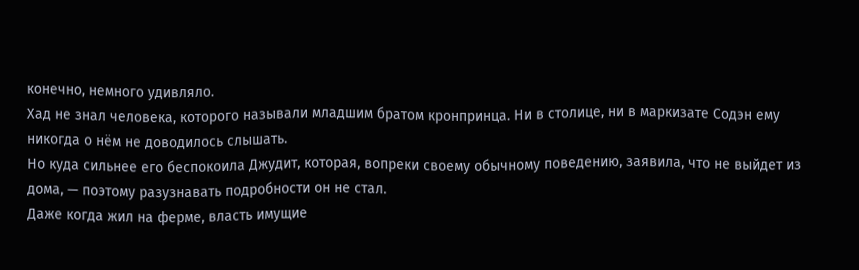конечно, немного удивляло.
Хад не знал человека, которого называли младшим братом кронпринца. Ни в столице, ни в маркизате Содэн ему никогда о нём не доводилось слышать.
Но куда сильнее его беспокоила Джудит, которая, вопреки своему обычному поведению, заявила, что не выйдет из дома, — поэтому разузнавать подробности он не стал.
Даже когда жил на ферме, власть имущие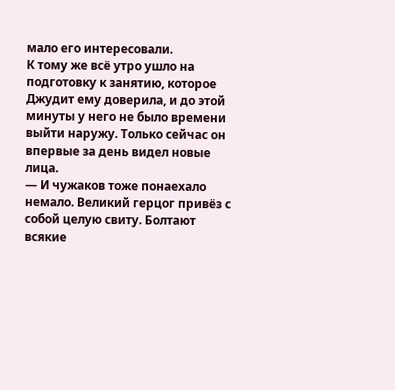мало его интересовали.
К тому же всё утро ушло на подготовку к занятию, которое Джудит ему доверила, и до этой минуты у него не было времени выйти наружу. Только сейчас он впервые за день видел новые лица.
— И чужаков тоже понаехало немало. Великий герцог привёз с собой целую свиту. Болтают всякие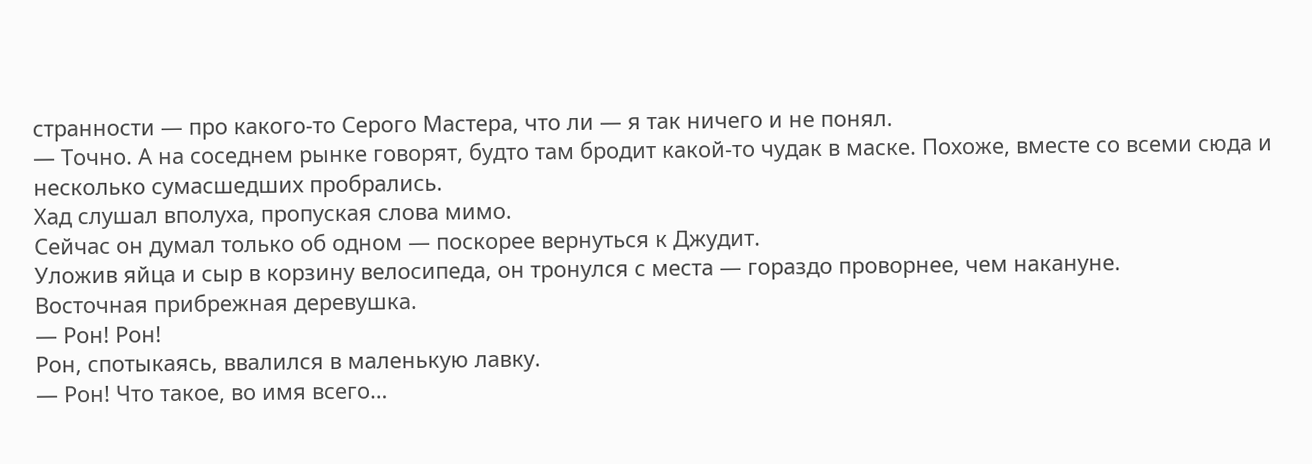странности — про какого-то Серого Мастера, что ли — я так ничего и не понял.
— Точно. А на соседнем рынке говорят, будто там бродит какой-то чудак в маске. Похоже, вместе со всеми сюда и несколько сумасшедших пробрались.
Хад слушал вполуха, пропуская слова мимо.
Сейчас он думал только об одном — поскорее вернуться к Джудит.
Уложив яйца и сыр в корзину велосипеда, он тронулся с места — гораздо проворнее, чем накануне.
Восточная прибрежная деревушка.
— Рон! Рон!
Рон, спотыкаясь, ввалился в маленькую лавку.
— Рон! Что такое, во имя всего…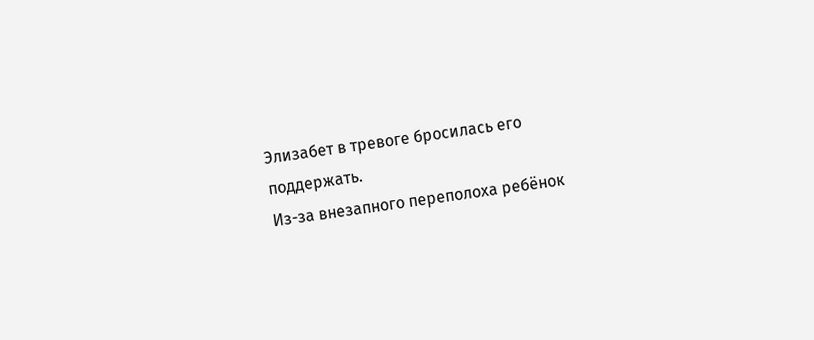Элизабет в тревоге бросилась его поддержать.
Из-за внезапного переполоха ребёнок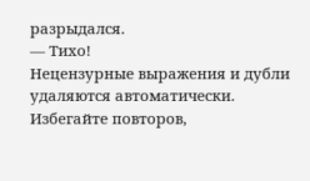разрыдался.
— Тихо!
Нецензурные выражения и дубли удаляются автоматически. Избегайте повторов,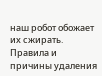наш робот обожает их сжирать. Правила и причины удаления